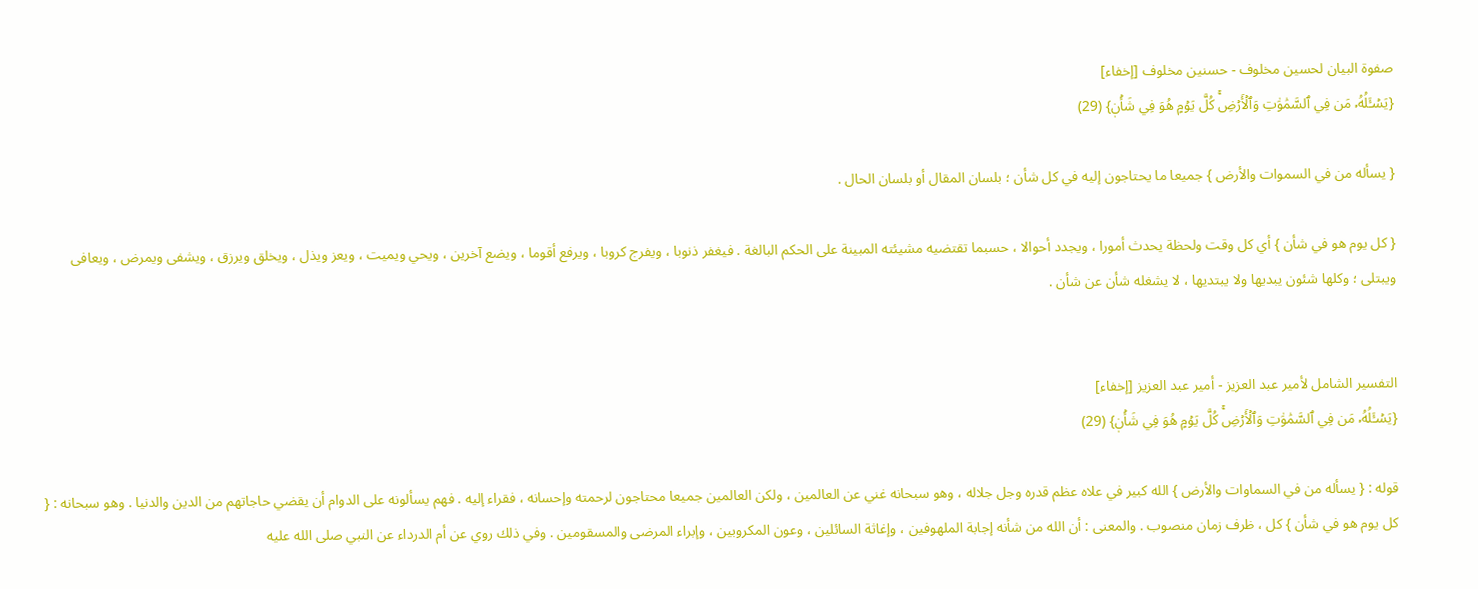صفوة البيان لحسين مخلوف - حسنين مخلوف [إخفاء]
{يَسۡـَٔلُهُۥ مَن فِي ٱلسَّمَٰوَٰتِ وَٱلۡأَرۡضِۚ كُلَّ يَوۡمٍ هُوَ فِي شَأۡنٖ} (29)

{ يسأله من في السموات والأرض } جميعا ما يحتاجون إليه في كل شأن ؛ بلسان المقال أو بلسان الحال .

{ كل يوم هو في شأن } أي كل وقت ولحظة يحدث أمورا ، ويجدد أحوالا ، حسبما تقتضيه مشيئته المبينة على الحكم البالغة . فيغفر ذنوبا ، ويفرج كروبا ، ويرفع أقوما ، ويضع آخرين ، ويحي ويميت ، ويعز ويذل ، ويخلق ويرزق ، ويشفى ويمرض ، ويعافى ويبتلى ؛ وكلها شئون يبديها ولا يبتديها ، لا يشغله شأن عن شأن .


التفسير الشامل لأمير عبد العزيز - أمير عبد العزيز [إخفاء]
{يَسۡـَٔلُهُۥ مَن فِي ٱلسَّمَٰوَٰتِ وَٱلۡأَرۡضِۚ كُلَّ يَوۡمٍ هُوَ فِي شَأۡنٖ} (29)

قوله : { يسأله من في السماوات والأرض } الله كبير في علاه عظم قدره وجل جلاله ، وهو سبحانه غني عن العالمين ، ولكن العالمين جميعا محتاجون لرحمته وإحسانه ، فقراء إليه . فهم يسألونه على الدوام أن يقضي حاجاتهم من الدين والدنيا . وهو سبحانه : { كل يوم هو في شأن } كل ، ظرف زمان منصوب . والمعنى : أن الله من شأنه إجابة الملهوفين ، وإغاثة السائلين ، وعون المكروبين ، وإبراء المرضى والمسقومين . وفي ذلك روي عن أم الدرداء عن النبي صلى الله عليه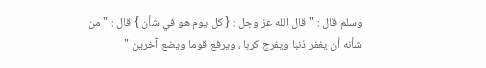وسلم قال : " قال الله عز وجل : { كل يوم هو في شأن } قال : " من شأنه أن يغفر ذنبا ويفرج كربا ، ويرفع قوما ويضع آخرين "